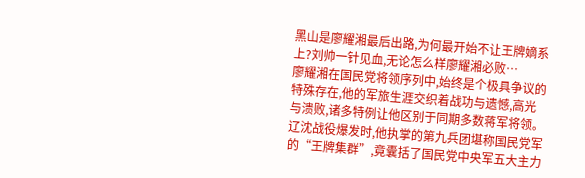黑山是廖耀湘最后出路,为何最开始不让王牌嫡系上?刘帅一针见血,无论怎么样廖耀湘必败…
廖耀湘在国民党将领序列中,始终是个极具争议的特殊存在,他的军旅生涯交织着战功与遗憾,高光与溃败,诸多特例让他区别于同期多数蒋军将领。
辽沈战役爆发时,他执掌的第九兵团堪称国民党军的“王牌集群”,竟囊括了国民党中央军五大主力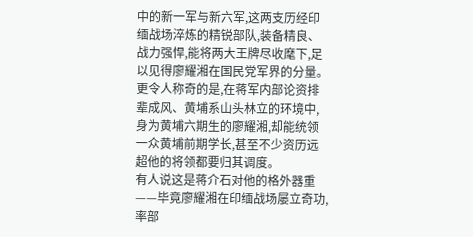中的新一军与新六军,这两支历经印缅战场淬炼的精锐部队,装备精良、战力强悍,能将两大王牌尽收麾下,足以见得廖耀湘在国民党军界的分量。
更令人称奇的是,在蒋军内部论资排辈成风、黄埔系山头林立的环境中,身为黄埔六期生的廖耀湘,却能统领一众黄埔前期学长,甚至不少资历远超他的将领都要归其调度。
有人说这是蒋介石对他的格外器重——毕竟廖耀湘在印缅战场屡立奇功,率部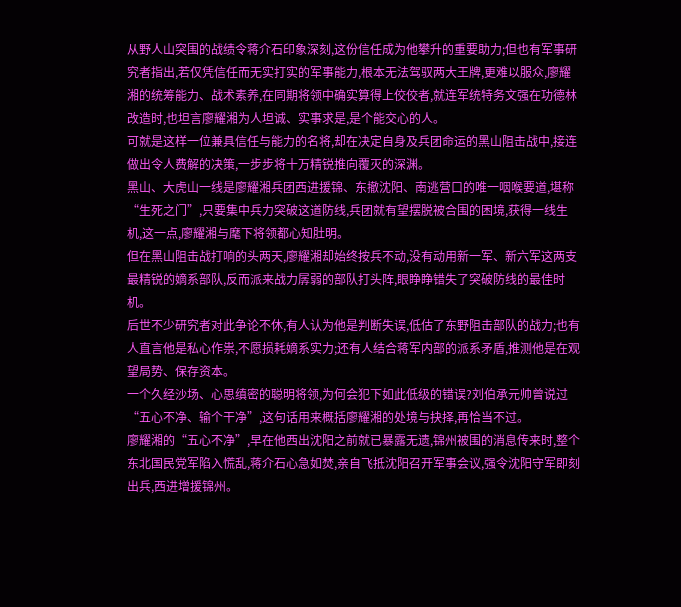从野人山突围的战绩令蒋介石印象深刻,这份信任成为他攀升的重要助力;但也有军事研究者指出,若仅凭信任而无实打实的军事能力,根本无法驾驭两大王牌,更难以服众,廖耀湘的统筹能力、战术素养,在同期将领中确实算得上佼佼者,就连军统特务文强在功德林改造时,也坦言廖耀湘为人坦诚、实事求是,是个能交心的人。
可就是这样一位兼具信任与能力的名将,却在决定自身及兵团命运的黑山阻击战中,接连做出令人费解的决策,一步步将十万精锐推向覆灭的深渊。
黑山、大虎山一线是廖耀湘兵团西进援锦、东撤沈阳、南逃营口的唯一咽喉要道,堪称“生死之门”,只要集中兵力突破这道防线,兵团就有望摆脱被合围的困境,获得一线生机,这一点,廖耀湘与麾下将领都心知肚明。
但在黑山阻击战打响的头两天,廖耀湘却始终按兵不动,没有动用新一军、新六军这两支最精锐的嫡系部队,反而派来战力孱弱的部队打头阵,眼睁睁错失了突破防线的最佳时机。
后世不少研究者对此争论不休,有人认为他是判断失误,低估了东野阻击部队的战力;也有人直言他是私心作祟,不愿损耗嫡系实力;还有人结合蒋军内部的派系矛盾,推测他是在观望局势、保存资本。
一个久经沙场、心思缜密的聪明将领,为何会犯下如此低级的错误?刘伯承元帅曾说过“五心不净、输个干净”,这句话用来概括廖耀湘的处境与抉择,再恰当不过。
廖耀湘的“五心不净”,早在他西出沈阳之前就已暴露无遗,锦州被围的消息传来时,整个东北国民党军陷入慌乱,蒋介石心急如焚,亲自飞抵沈阳召开军事会议,强令沈阳守军即刻出兵,西进增援锦州。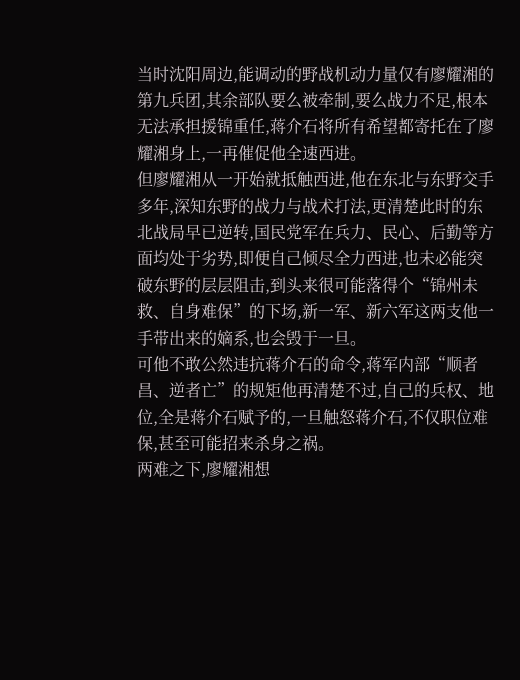当时沈阳周边,能调动的野战机动力量仅有廖耀湘的第九兵团,其余部队要么被牵制,要么战力不足,根本无法承担援锦重任,蒋介石将所有希望都寄托在了廖耀湘身上,一再催促他全速西进。
但廖耀湘从一开始就抵触西进,他在东北与东野交手多年,深知东野的战力与战术打法,更清楚此时的东北战局早已逆转,国民党军在兵力、民心、后勤等方面均处于劣势,即便自己倾尽全力西进,也未必能突破东野的层层阻击,到头来很可能落得个“锦州未救、自身难保”的下场,新一军、新六军这两支他一手带出来的嫡系,也会毁于一旦。
可他不敢公然违抗蒋介石的命令,蒋军内部“顺者昌、逆者亡”的规矩他再清楚不过,自己的兵权、地位,全是蒋介石赋予的,一旦触怒蒋介石,不仅职位难保,甚至可能招来杀身之祸。
两难之下,廖耀湘想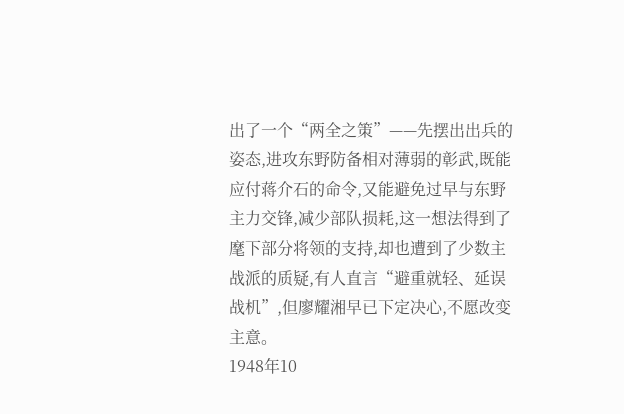出了一个“两全之策”——先摆出出兵的姿态,进攻东野防备相对薄弱的彰武,既能应付蒋介石的命令,又能避免过早与东野主力交锋,减少部队损耗,这一想法得到了麾下部分将领的支持,却也遭到了少数主战派的质疑,有人直言“避重就轻、延误战机”,但廖耀湘早已下定决心,不愿改变主意。
1948年10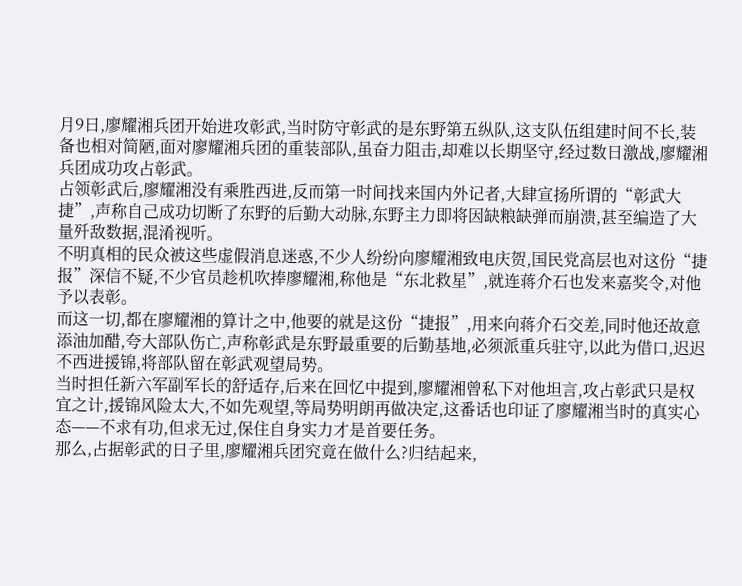月9日,廖耀湘兵团开始进攻彰武,当时防守彰武的是东野第五纵队,这支队伍组建时间不长,装备也相对简陋,面对廖耀湘兵团的重装部队,虽奋力阻击,却难以长期坚守,经过数日激战,廖耀湘兵团成功攻占彰武。
占领彰武后,廖耀湘没有乘胜西进,反而第一时间找来国内外记者,大肆宣扬所谓的“彰武大捷”,声称自己成功切断了东野的后勤大动脉,东野主力即将因缺粮缺弹而崩溃,甚至编造了大量歼敌数据,混淆视听。
不明真相的民众被这些虚假消息迷惑,不少人纷纷向廖耀湘致电庆贺,国民党高层也对这份“捷报”深信不疑,不少官员趁机吹捧廖耀湘,称他是“东北救星”,就连蒋介石也发来嘉奖令,对他予以表彰。
而这一切,都在廖耀湘的算计之中,他要的就是这份“捷报”,用来向蒋介石交差,同时他还故意添油加醋,夸大部队伤亡,声称彰武是东野最重要的后勤基地,必须派重兵驻守,以此为借口,迟迟不西进援锦,将部队留在彰武观望局势。
当时担任新六军副军长的舒适存,后来在回忆中提到,廖耀湘曾私下对他坦言,攻占彰武只是权宜之计,援锦风险太大,不如先观望,等局势明朗再做决定,这番话也印证了廖耀湘当时的真实心态——不求有功,但求无过,保住自身实力才是首要任务。
那么,占据彰武的日子里,廖耀湘兵团究竟在做什么?归结起来,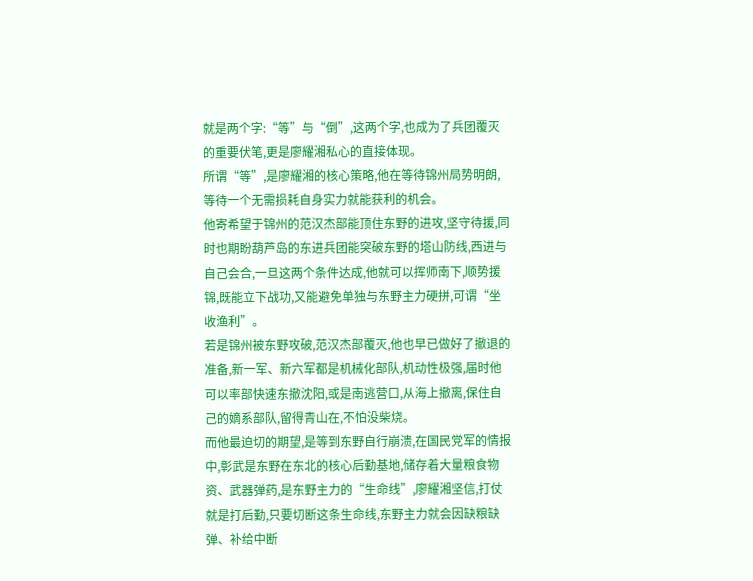就是两个字:“等”与“倒”,这两个字,也成为了兵团覆灭的重要伏笔,更是廖耀湘私心的直接体现。
所谓“等”,是廖耀湘的核心策略,他在等待锦州局势明朗,等待一个无需损耗自身实力就能获利的机会。
他寄希望于锦州的范汉杰部能顶住东野的进攻,坚守待援,同时也期盼葫芦岛的东进兵团能突破东野的塔山防线,西进与自己会合,一旦这两个条件达成,他就可以挥师南下,顺势援锦,既能立下战功,又能避免单独与东野主力硬拼,可谓“坐收渔利”。
若是锦州被东野攻破,范汉杰部覆灭,他也早已做好了撤退的准备,新一军、新六军都是机械化部队,机动性极强,届时他可以率部快速东撤沈阳,或是南逃营口,从海上撤离,保住自己的嫡系部队,留得青山在,不怕没柴烧。
而他最迫切的期望,是等到东野自行崩溃,在国民党军的情报中,彰武是东野在东北的核心后勤基地,储存着大量粮食物资、武器弹药,是东野主力的“生命线”,廖耀湘坚信,打仗就是打后勤,只要切断这条生命线,东野主力就会因缺粮缺弹、补给中断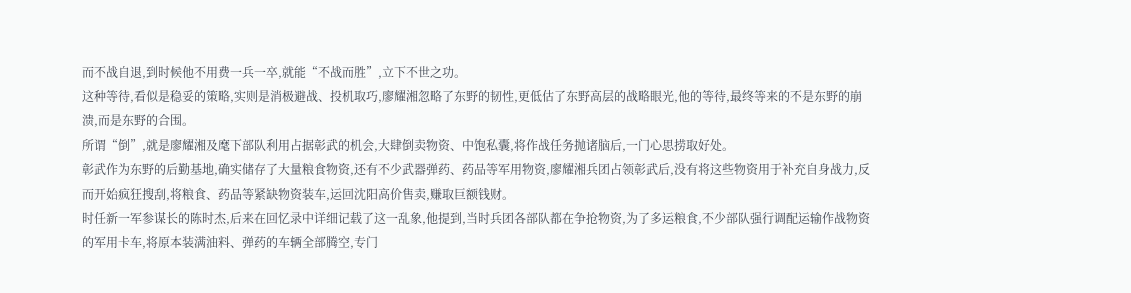而不战自退,到时候他不用费一兵一卒,就能“不战而胜”,立下不世之功。
这种等待,看似是稳妥的策略,实则是消极避战、投机取巧,廖耀湘忽略了东野的韧性,更低估了东野高层的战略眼光,他的等待,最终等来的不是东野的崩溃,而是东野的合围。
所谓“倒”,就是廖耀湘及麾下部队利用占据彰武的机会,大肆倒卖物资、中饱私囊,将作战任务抛诸脑后,一门心思捞取好处。
彰武作为东野的后勤基地,确实储存了大量粮食物资,还有不少武器弹药、药品等军用物资,廖耀湘兵团占领彰武后,没有将这些物资用于补充自身战力,反而开始疯狂搜刮,将粮食、药品等紧缺物资装车,运回沈阳高价售卖,赚取巨额钱财。
时任新一军参谋长的陈时杰,后来在回忆录中详细记载了这一乱象,他提到,当时兵团各部队都在争抢物资,为了多运粮食,不少部队强行调配运输作战物资的军用卡车,将原本装满油料、弹药的车辆全部腾空,专门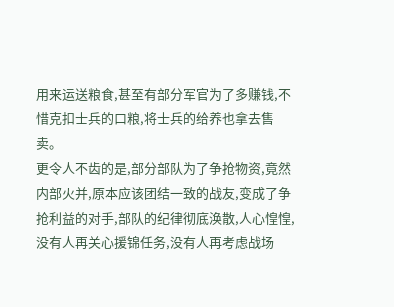用来运送粮食,甚至有部分军官为了多赚钱,不惜克扣士兵的口粮,将士兵的给养也拿去售卖。
更令人不齿的是,部分部队为了争抢物资,竟然内部火并,原本应该团结一致的战友,变成了争抢利益的对手,部队的纪律彻底涣散,人心惶惶,没有人再关心援锦任务,没有人再考虑战场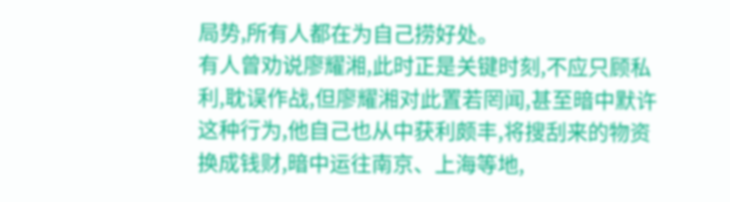局势,所有人都在为自己捞好处。
有人曾劝说廖耀湘,此时正是关键时刻,不应只顾私利,耽误作战,但廖耀湘对此置若罔闻,甚至暗中默许这种行为,他自己也从中获利颇丰,将搜刮来的物资换成钱财,暗中运往南京、上海等地,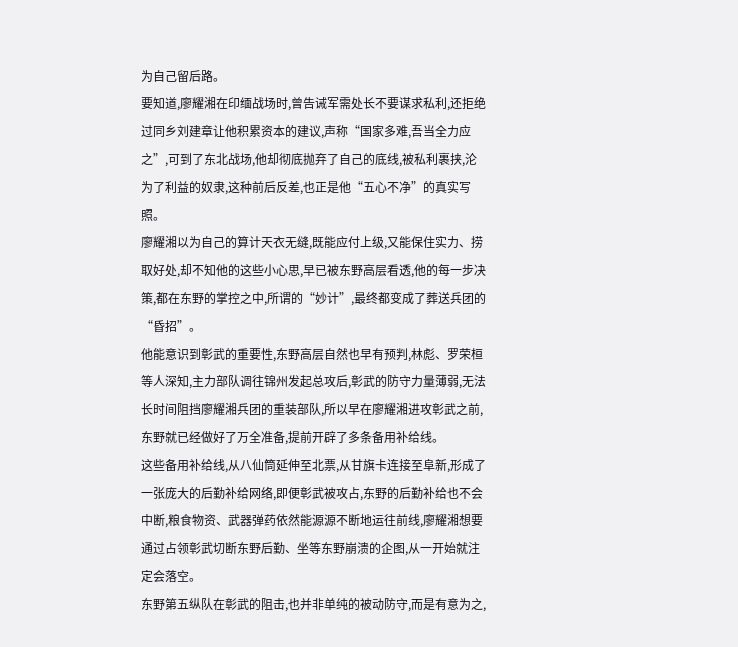为自己留后路。
要知道,廖耀湘在印缅战场时,曾告诫军需处长不要谋求私利,还拒绝过同乡刘建章让他积累资本的建议,声称“国家多难,吾当全力应之”,可到了东北战场,他却彻底抛弃了自己的底线,被私利裹挟,沦为了利益的奴隶,这种前后反差,也正是他“五心不净”的真实写照。
廖耀湘以为自己的算计天衣无缝,既能应付上级,又能保住实力、捞取好处,却不知他的这些小心思,早已被东野高层看透,他的每一步决策,都在东野的掌控之中,所谓的“妙计”,最终都变成了葬送兵团的“昏招”。
他能意识到彰武的重要性,东野高层自然也早有预判,林彪、罗荣桓等人深知,主力部队调往锦州发起总攻后,彰武的防守力量薄弱,无法长时间阻挡廖耀湘兵团的重装部队,所以早在廖耀湘进攻彰武之前,东野就已经做好了万全准备,提前开辟了多条备用补给线。
这些备用补给线,从八仙筒延伸至北票,从甘旗卡连接至阜新,形成了一张庞大的后勤补给网络,即便彰武被攻占,东野的后勤补给也不会中断,粮食物资、武器弹药依然能源源不断地运往前线,廖耀湘想要通过占领彰武切断东野后勤、坐等东野崩溃的企图,从一开始就注定会落空。
东野第五纵队在彰武的阻击,也并非单纯的被动防守,而是有意为之,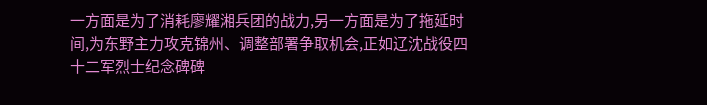一方面是为了消耗廖耀湘兵团的战力,另一方面是为了拖延时间,为东野主力攻克锦州、调整部署争取机会,正如辽沈战役四十二军烈士纪念碑碑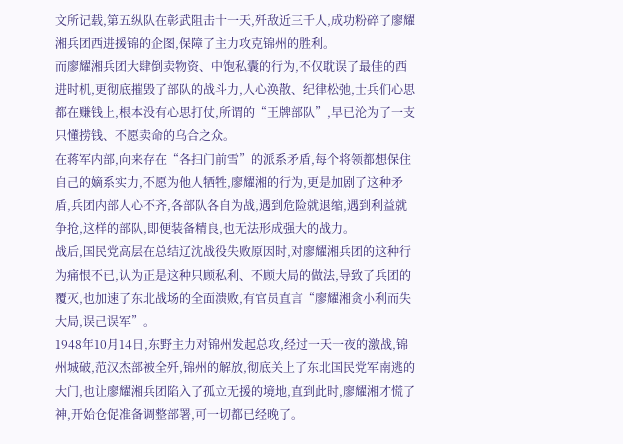文所记载,第五纵队在彰武阻击十一天,歼敌近三千人,成功粉碎了廖耀湘兵团西进援锦的企图,保障了主力攻克锦州的胜利。
而廖耀湘兵团大肆倒卖物资、中饱私囊的行为,不仅耽误了最佳的西进时机,更彻底摧毁了部队的战斗力,人心涣散、纪律松弛,士兵们心思都在赚钱上,根本没有心思打仗,所谓的“王牌部队”,早已沦为了一支只懂捞钱、不愿卖命的乌合之众。
在蒋军内部,向来存在“各扫门前雪”的派系矛盾,每个将领都想保住自己的嫡系实力,不愿为他人牺牲,廖耀湘的行为,更是加剧了这种矛盾,兵团内部人心不齐,各部队各自为战,遇到危险就退缩,遇到利益就争抢,这样的部队,即便装备精良,也无法形成强大的战力。
战后,国民党高层在总结辽沈战役失败原因时,对廖耀湘兵团的这种行为痛恨不已,认为正是这种只顾私利、不顾大局的做法,导致了兵团的覆灭,也加速了东北战场的全面溃败,有官员直言“廖耀湘贪小利而失大局,误己误军”。
1948年10月14日,东野主力对锦州发起总攻,经过一天一夜的激战,锦州城破,范汉杰部被全歼,锦州的解放,彻底关上了东北国民党军南逃的大门,也让廖耀湘兵团陷入了孤立无援的境地,直到此时,廖耀湘才慌了神,开始仓促准备调整部署,可一切都已经晚了。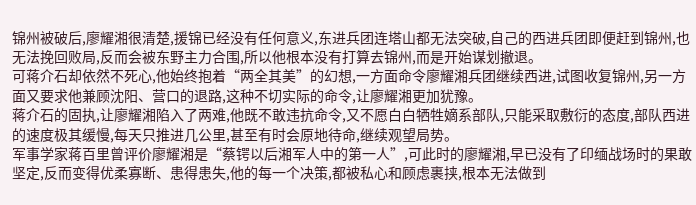锦州被破后,廖耀湘很清楚,援锦已经没有任何意义,东进兵团连塔山都无法突破,自己的西进兵团即便赶到锦州,也无法挽回败局,反而会被东野主力合围,所以他根本没有打算去锦州,而是开始谋划撤退。
可蒋介石却依然不死心,他始终抱着“两全其美”的幻想,一方面命令廖耀湘兵团继续西进,试图收复锦州,另一方面又要求他兼顾沈阳、营口的退路,这种不切实际的命令,让廖耀湘更加犹豫。
蒋介石的固执,让廖耀湘陷入了两难,他既不敢违抗命令,又不愿白白牺牲嫡系部队,只能采取敷衍的态度,部队西进的速度极其缓慢,每天只推进几公里,甚至有时会原地待命,继续观望局势。
军事学家蒋百里曾评价廖耀湘是“蔡锷以后湘军人中的第一人”,可此时的廖耀湘,早已没有了印缅战场时的果敢坚定,反而变得优柔寡断、患得患失,他的每一个决策,都被私心和顾虑裹挟,根本无法做到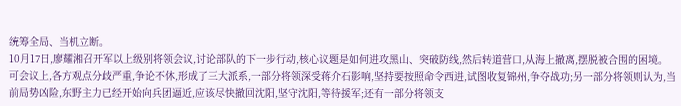统筹全局、当机立断。
10月17日,廖耀湘召开军以上级别将领会议,讨论部队的下一步行动,核心议题是如何进攻黑山、突破防线,然后转道营口,从海上撤离,摆脱被合围的困境。
可会议上,各方观点分歧严重,争论不休,形成了三大派系,一部分将领深受蒋介石影响,坚持要按照命令西进,试图收复锦州,争夺战功;另一部分将领则认为,当前局势凶险,东野主力已经开始向兵团逼近,应该尽快撤回沈阳,坚守沈阳,等待援军;还有一部分将领支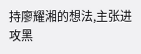持廖耀湘的想法,主张进攻黑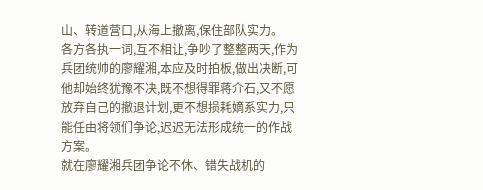山、转道营口,从海上撤离,保住部队实力。
各方各执一词,互不相让,争吵了整整两天,作为兵团统帅的廖耀湘,本应及时拍板,做出决断,可他却始终犹豫不决,既不想得罪蒋介石,又不愿放弃自己的撤退计划,更不想损耗嫡系实力,只能任由将领们争论,迟迟无法形成统一的作战方案。
就在廖耀湘兵团争论不休、错失战机的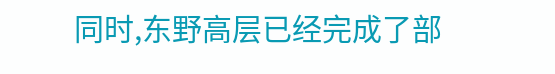同时,东野高层已经完成了部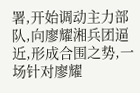署,开始调动主力部队,向廖耀湘兵团逼近,形成合围之势,一场针对廖耀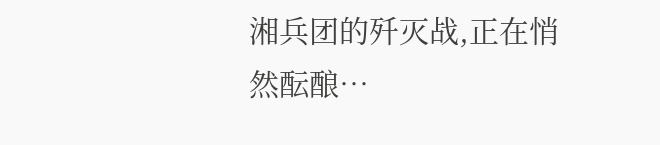湘兵团的歼灭战,正在悄然酝酿…